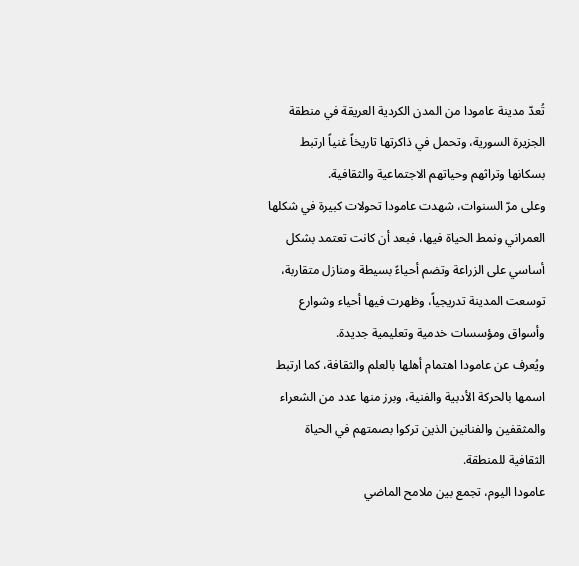تُعدّ مدينة عامودا من المدن الكردية العريقة في منطقة الجزيرة السورية، وتحمل في ذاكرتها تاريخاً غنياً ارتبط بسكانها وتراثهم وحياتهم الاجتماعية والثقافية.
وعلى مرّ السنوات، شهدت عامودا تحولات كبيرة في شكلها العمراني ونمط الحياة فيها، فبعد أن كانت تعتمد بشكل أساسي على الزراعة وتضم أحياءً بسيطة ومنازل متقاربة، توسعت المدينة تدريجياً، وظهرت فيها أحياء وشوارع وأسواق ومؤسسات خدمية وتعليمية جديدة.
ويُعرف عن عامودا اهتمام أهلها بالعلم والثقافة، كما ارتبط اسمها بالحركة الأدبية والفنية، وبرز منها عدد من الشعراء والمثقفين والفنانين الذين تركوا بصمتهم في الحياة الثقافية للمنطقة.
عامودا اليوم، تجمع بين ملامح الماضي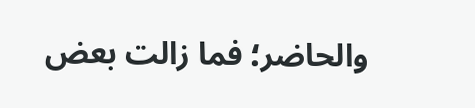والحاضر؛ فما زالت بعض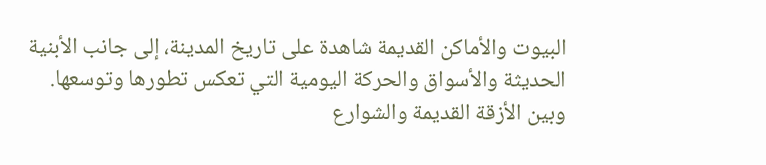البيوت والأماكن القديمة شاهدة على تاريخ المدينة، إلى جانب الأبنية الحديثة والأسواق والحركة اليومية التي تعكس تطورها وتوسعها.
وبين الأزقة القديمة والشوارع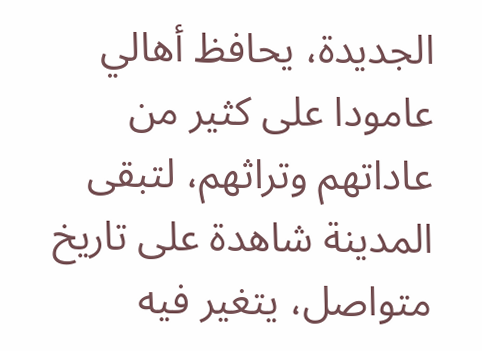الجديدة، يحافظ أهالي عامودا على كثير من عاداتهم وتراثهم، لتبقى المدينة شاهدة على تاريخ متواصل، يتغير فيه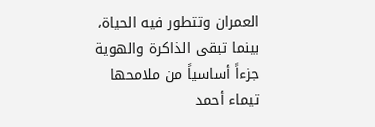العمران وتتطور فيه الحياة، بينما تبقى الذاكرة والهوية جزءاً أساسياً من ملامحها
تيماء أحمد